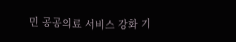민 공공의료 서비스 강화 기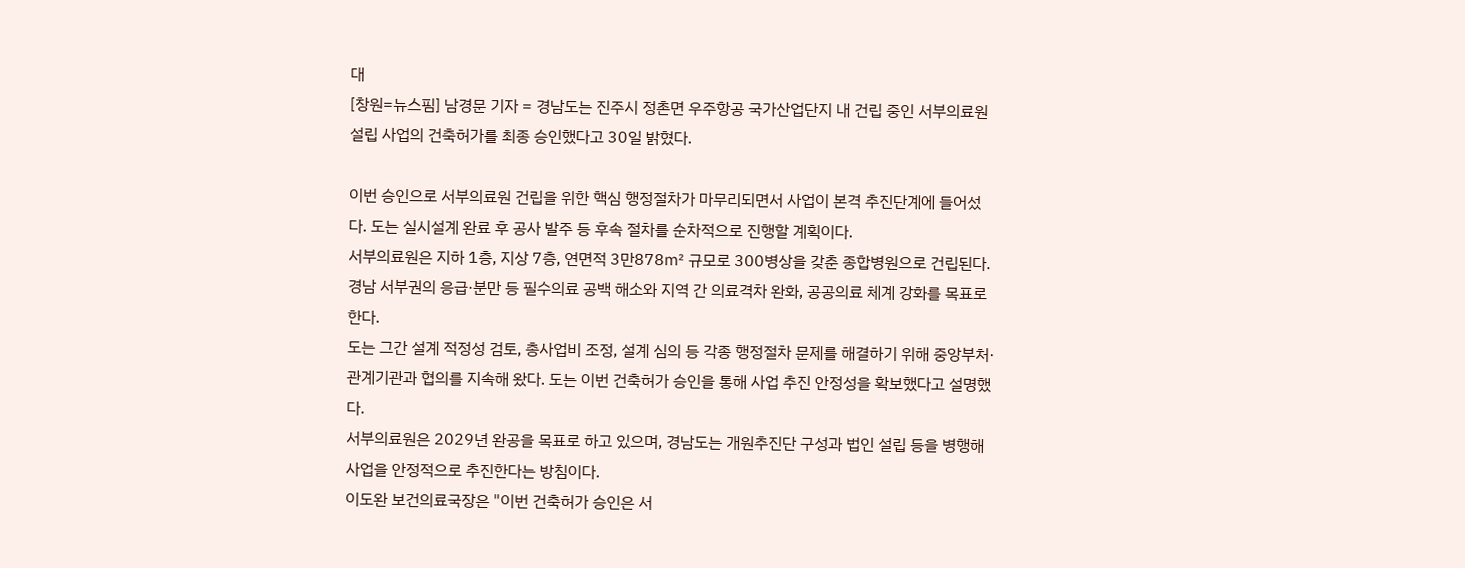대
[창원=뉴스핌] 남경문 기자 = 경남도는 진주시 정촌면 우주항공 국가산업단지 내 건립 중인 서부의료원 설립 사업의 건축허가를 최종 승인했다고 30일 밝혔다.

이번 승인으로 서부의료원 건립을 위한 핵심 행정절차가 마무리되면서 사업이 본격 추진단계에 들어섰다. 도는 실시설계 완료 후 공사 발주 등 후속 절차를 순차적으로 진행할 계획이다.
서부의료원은 지하 1층, 지상 7층, 연면적 3만878㎡ 규모로 300병상을 갖춘 종합병원으로 건립된다. 경남 서부권의 응급·분만 등 필수의료 공백 해소와 지역 간 의료격차 완화, 공공의료 체계 강화를 목표로 한다.
도는 그간 설계 적정성 검토, 총사업비 조정, 설계 심의 등 각종 행정절차 문제를 해결하기 위해 중앙부처·관계기관과 협의를 지속해 왔다. 도는 이번 건축허가 승인을 통해 사업 추진 안정성을 확보했다고 설명했다.
서부의료원은 2029년 완공을 목표로 하고 있으며, 경남도는 개원추진단 구성과 법인 설립 등을 병행해 사업을 안정적으로 추진한다는 방침이다.
이도완 보건의료국장은 "이번 건축허가 승인은 서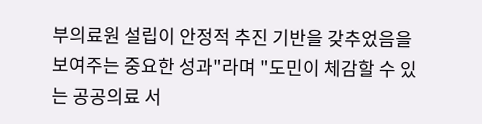부의료원 설립이 안정적 추진 기반을 갖추었음을 보여주는 중요한 성과"라며 "도민이 체감할 수 있는 공공의료 서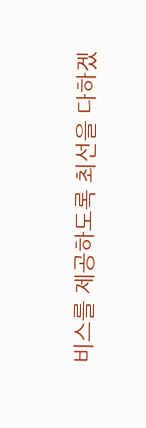비스를 제공하도록 최선을 다하겠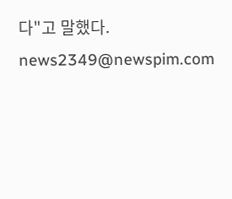다"고 말했다.
news2349@newspim.com